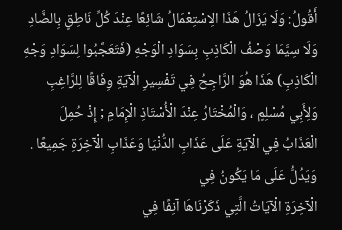أَقُولُ: وَلَا يَزَالُ هَذَا الِاسْتِعْمَالُ شَائِعًا عِنْدَ كُلِّ نَاطِقٍ بِالضَّادِ وَلَا سِيَّمَا وَصْفُ الْكَاذِبِ بِسَوَادِ الْوَجْهِ (فَتَعَجَّبُوا لِسَوَادِ وَجْهِ الْكَاذِبِ) هَذَا هُوَ الرَّاجِحُ فِي تَفْسِيرِ الْآيَةِ وِفَاقًا لِلرَّاغِبِ وَلِأَبِي مُسْلِمٍ ، وَالْمُخْتَارُ عِنْدَ الْأُسْتَاذِ الْإِمَامِ ; إِذْ حُمِلَ الْعَذَابُ فِي الْآيَةِ عَلَى عَذَابِ الدُّنْيَا وَعَذَابِ الْآخِرَةِ جَمِيعًا . وَيَدُلُّ عَلَى مَا يَكُونُ فِي
الْآخِرَةِ الْآيَاتُ الَّتِي ذَكَرْنَاهَا آنِفًا فِي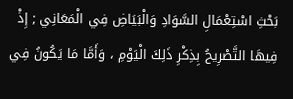بَحْثِ اسْتِعْمَالِ السَّوَادِ وَالْبَيَاضِ فِي الْمَعَانِي ; إِذْ فِيهَا التَّصْرِيحُ بِذِكْرِ ذَلِكَ الْيَوْمِ ، وَأَمَّا مَا يَكُونُ فِي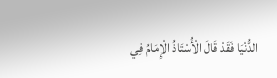الدُّنْيَا فَقَدْ قَالَ الْأُسْتَاذُ الْإِمَامُ فِي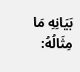بَيَانِهِ مَا مِثَالُهُ: